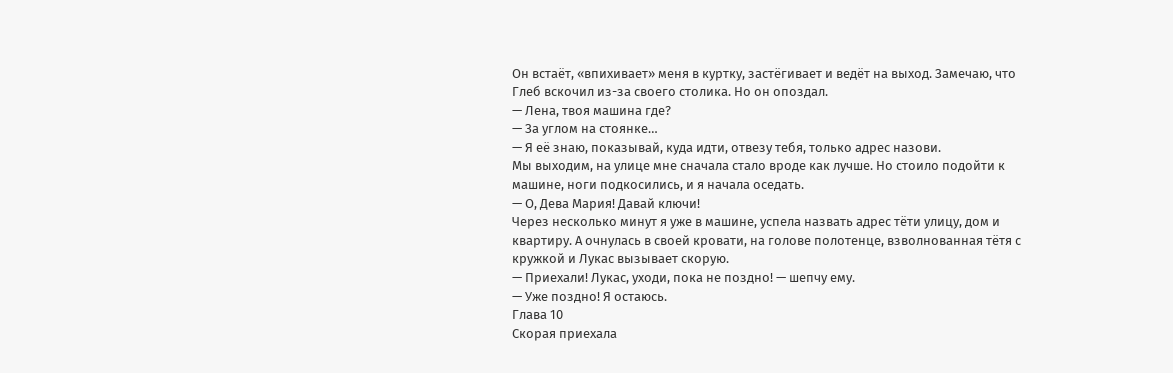Он встаёт, «впихивает» меня в куртку, застёгивает и ведёт на выход. Замечаю, что Глеб вскочил из-за своего столика. Но он опоздал.
— Лена, твоя машина где?
— За углом на стоянке…
— Я её знаю, показывай, куда идти, отвезу тебя, только адрес назови.
Мы выходим, на улице мне сначала стало вроде как лучше. Но стоило подойти к машине, ноги подкосились, и я начала оседать.
— О, Дева Мария! Давай ключи!
Через несколько минут я уже в машине, успела назвать адрес тёти улицу, дом и квартиру. А очнулась в своей кровати, на голове полотенце, взволнованная тётя с кружкой и Лукас вызывает скорую.
— Приехали! Лукас, уходи, пока не поздно! — шепчу ему.
— Уже поздно! Я остаюсь.
Глава 10
Скорая приехала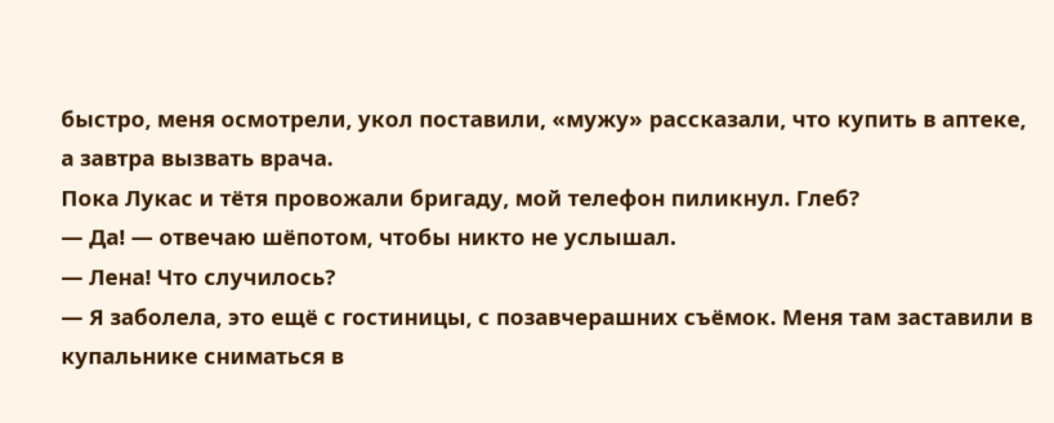быстро, меня осмотрели, укол поставили, «мужу» рассказали, что купить в аптеке, а завтра вызвать врача.
Пока Лукас и тётя провожали бригаду, мой телефон пиликнул. Глеб?
— Да! — отвечаю шёпотом, чтобы никто не услышал.
— Лена! Что случилось?
— Я заболела, это ещё с гостиницы, с позавчерашних съёмок. Меня там заставили в купальнике сниматься в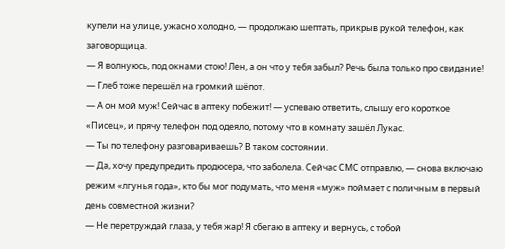купели на улице, ужасно холодно, — продолжаю шептать, прикрыв рукой телефон, как заговорщица.
— Я волнуюсь, под окнами стою! Лен, а он что у тебя забыл? Речь была только про свидание! — Глеб тоже перешёл на громкий шёпот.
— А он мой муж! Сейчас в аптеку побежит! — успеваю ответить, слышу его короткое «Писец», и прячу телефон под одеяло, потому что в комнату зашёл Лукас.
— Ты по телефону разговариваешь? В таком состоянии.
— Да, хочу предупредить продюсера, что заболела. Сейчас СМС отправлю, — снова включаю режим «лгунья года», кто бы мог подумать, что меня «муж» поймает с поличным в первый день совместной жизни?
— Не перетруждай глаза, у тебя жар! Я сбегаю в аптеку и вернусь, с тобой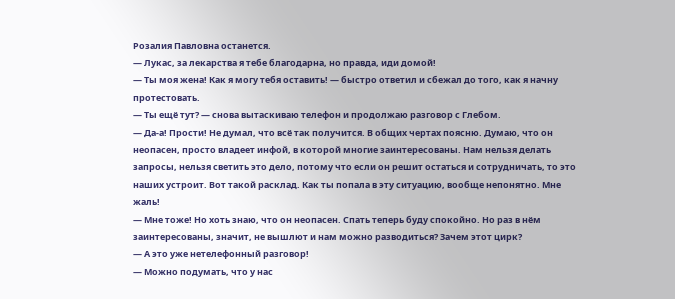Розалия Павловна останется.
— Лукас, за лекарства я тебе благодарна, но правда, иди домой!
— Ты моя жена! Как я могу тебя оставить! — быстро ответил и сбежал до того, как я начну протестовать.
— Ты ещё тут? — снова вытаскиваю телефон и продолжаю разговор с Глебом.
— Да-а! Прости! Не думал, что всё так получится. В общих чертах поясню. Думаю, что он неопасен, просто владеет инфой, в которой многие заинтересованы. Нам нельзя делать запросы, нельзя светить это дело, потому что если он решит остаться и сотрудничать, то это наших устроит. Вот такой расклад. Как ты попала в эту ситуацию, вообще непонятно. Мне жаль!
— Мне тоже! Но хоть знаю, что он неопасен. Спать теперь буду спокойно. Но раз в нём заинтересованы, значит, не вышлют и нам можно разводиться? Зачем этот цирк?
— А это уже нетелефонный разговор!
— Можно подумать, что у нас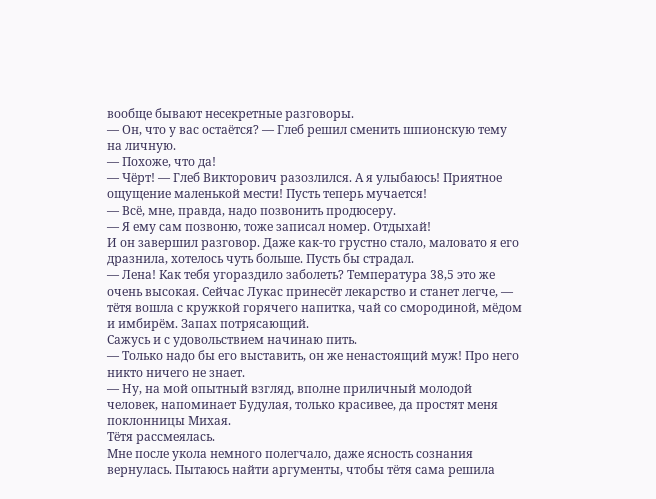вообще бывают несекретные разговоры.
— Он, что у вас остаётся? — Глеб решил сменить шпионскую тему на личную.
— Похоже, что да!
— Чёрт! — Глеб Викторович разозлился. А я улыбаюсь! Приятное ощущение маленькой мести! Пусть теперь мучается!
— Всё, мне, правда, надо позвонить продюсеру.
— Я ему сам позвоню, тоже записал номер. Отдыхай!
И он завершил разговор. Даже как-то грустно стало, маловато я его дразнила, хотелось чуть больше. Пусть бы страдал.
— Лена! Как тебя угораздило заболеть? Температура 38,5 это же очень высокая. Сейчас Лукас принесёт лекарство и станет легче, — тётя вошла с кружкой горячего напитка, чай со смородиной, мёдом и имбирём. Запах потрясающий.
Сажусь и с удовольствием начинаю пить.
— Только надо бы его выставить, он же ненастоящий муж! Про него никто ничего не знает.
— Ну, на мой опытный взгляд, вполне приличный молодой человек, напоминает Будулая, только красивее, да простят меня поклонницы Михая.
Тётя рассмеялась.
Мне после укола немного полегчало, даже ясность сознания вернулась. Пытаюсь найти аргументы, чтобы тётя сама решила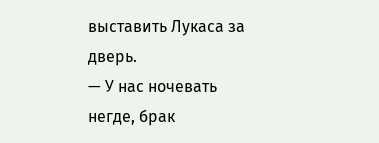выставить Лукаса за дверь.
— У нас ночевать негде, брак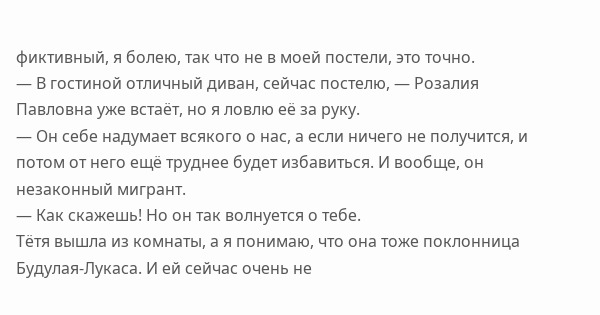фиктивный, я болею, так что не в моей постели, это точно.
— В гостиной отличный диван, сейчас постелю, — Розалия Павловна уже встаёт, но я ловлю её за руку.
— Он себе надумает всякого о нас, а если ничего не получится, и потом от него ещё труднее будет избавиться. И вообще, он незаконный мигрант.
— Как скажешь! Но он так волнуется о тебе.
Тётя вышла из комнаты, а я понимаю, что она тоже поклонница Будулая-Лукаса. И ей сейчас очень не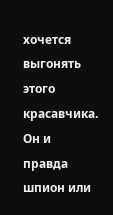хочется выгонять этого красавчика. Он и правда шпион или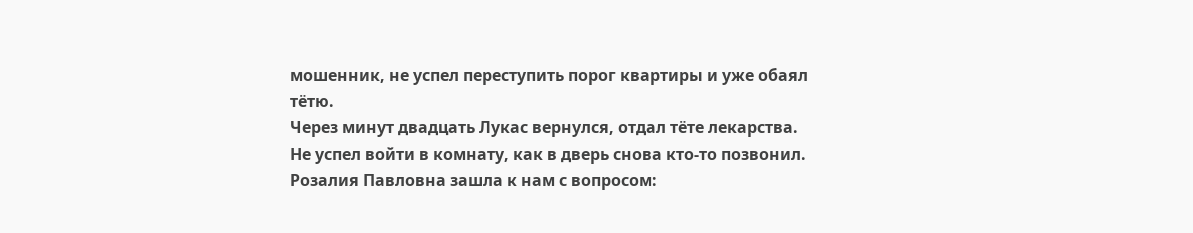мошенник, не успел переступить порог квартиры и уже обаял тётю.
Через минут двадцать Лукас вернулся, отдал тёте лекарства. Не успел войти в комнату, как в дверь снова кто-то позвонил.
Розалия Павловна зашла к нам с вопросом: